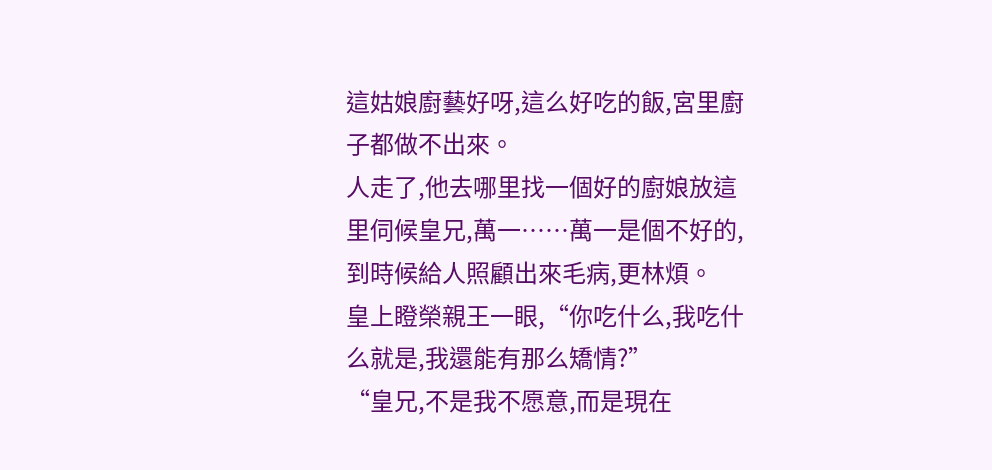這姑娘廚藝好呀,這么好吃的飯,宮里廚子都做不出來。
人走了,他去哪里找一個好的廚娘放這里伺候皇兄,萬一……萬一是個不好的,到時候給人照顧出來毛病,更林煩。
皇上瞪榮親王一眼,“你吃什么,我吃什么就是,我還能有那么矯情?”
“皇兄,不是我不愿意,而是現在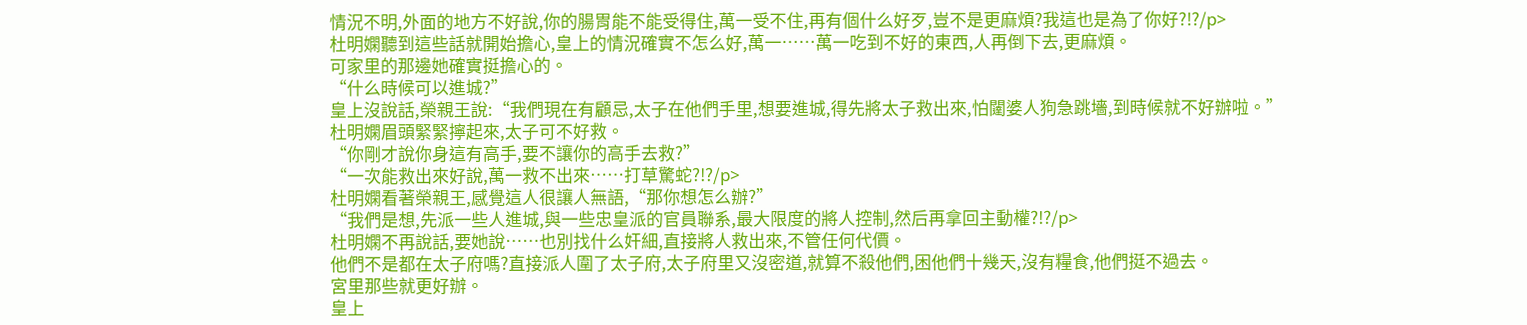情況不明,外面的地方不好說,你的腸胃能不能受得住,萬一受不住,再有個什么好歹,豈不是更麻煩?我這也是為了你好?!?/p>
杜明嫻聽到這些話就開始擔心,皇上的情況確實不怎么好,萬一……萬一吃到不好的東西,人再倒下去,更麻煩。
可家里的那邊她確實挺擔心的。
“什么時候可以進城?”
皇上沒說話,榮親王說:“我們現在有顧忌,太子在他們手里,想要進城,得先將太子救出來,怕闥婆人狗急跳墻,到時候就不好辦啦。”
杜明嫻眉頭緊緊擰起來,太子可不好救。
“你剛才說你身這有高手,要不讓你的高手去救?”
“一次能救出來好說,萬一救不出來……打草驚蛇?!?/p>
杜明嫻看著榮親王,感覺這人很讓人無語,“那你想怎么辦?”
“我們是想,先派一些人進城,與一些忠皇派的官員聯系,最大限度的將人控制,然后再拿回主動權?!?/p>
杜明嫻不再說話,要她說……也別找什么奸細,直接將人救出來,不管任何代價。
他們不是都在太子府嗎?直接派人圍了太子府,太子府里又沒密道,就算不殺他們,困他們十幾天,沒有糧食,他們挺不過去。
宮里那些就更好辦。
皇上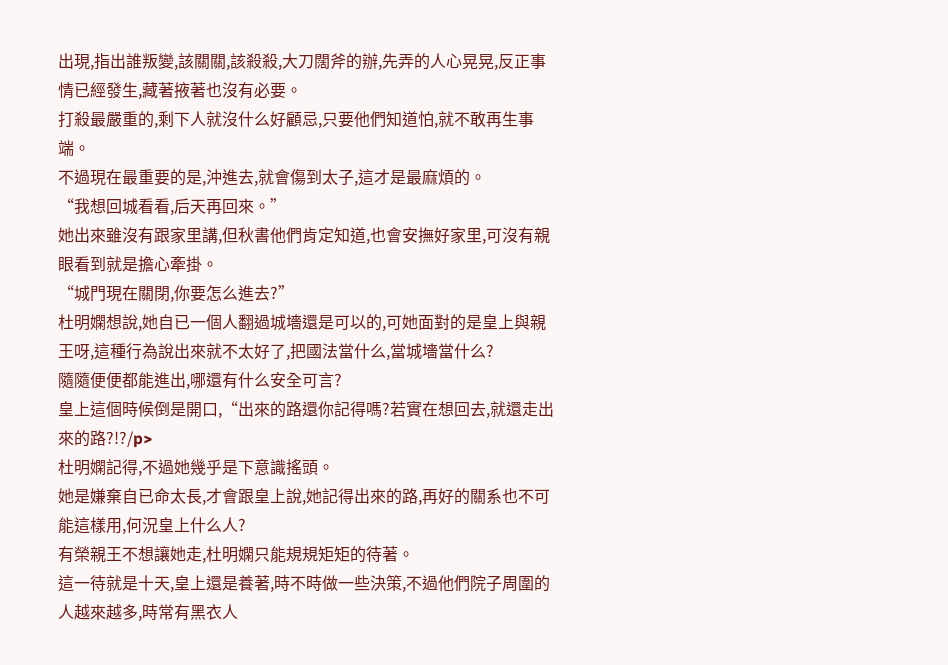出現,指出誰叛變,該關關,該殺殺,大刀闊斧的辦,先弄的人心晃晃,反正事情已經發生,藏著掖著也沒有必要。
打殺最嚴重的,剩下人就沒什么好顧忌,只要他們知道怕,就不敢再生事端。
不過現在最重要的是,沖進去,就會傷到太子,這才是最麻煩的。
“我想回城看看,后天再回來。”
她出來雖沒有跟家里講,但秋書他們肯定知道,也會安撫好家里,可沒有親眼看到就是擔心牽掛。
“城門現在關閉,你要怎么進去?”
杜明嫻想說,她自已一個人翻過城墻還是可以的,可她面對的是皇上與親王呀,這種行為說出來就不太好了,把國法當什么,當城墻當什么?
隨隨便便都能進出,哪還有什么安全可言?
皇上這個時候倒是開口,“出來的路還你記得嗎?若實在想回去,就還走出來的路?!?/p>
杜明嫻記得,不過她幾乎是下意識搖頭。
她是嫌棄自已命太長,才會跟皇上說,她記得出來的路,再好的關系也不可能這樣用,何況皇上什么人?
有榮親王不想讓她走,杜明嫻只能規規矩矩的待著。
這一待就是十天,皇上還是養著,時不時做一些決策,不過他們院子周圍的人越來越多,時常有黑衣人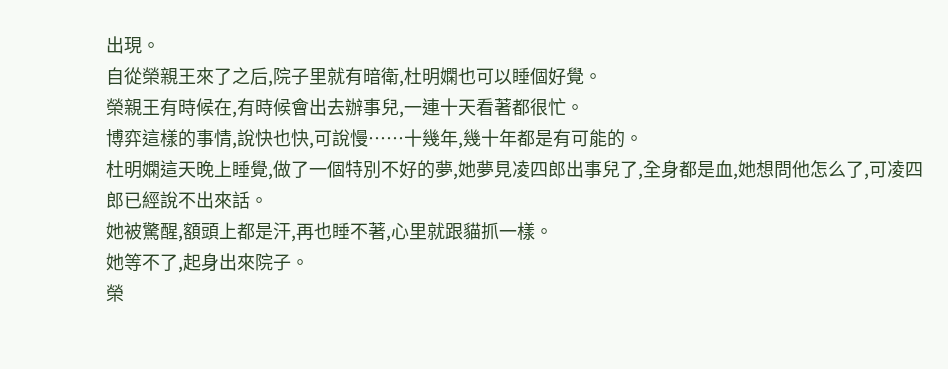出現。
自從榮親王來了之后,院子里就有暗衛,杜明嫻也可以睡個好覺。
榮親王有時候在,有時候會出去辦事兒,一連十天看著都很忙。
博弈這樣的事情,說快也快,可說慢……十幾年,幾十年都是有可能的。
杜明嫻這天晚上睡覺,做了一個特別不好的夢,她夢見凌四郎出事兒了,全身都是血,她想問他怎么了,可凌四郎已經說不出來話。
她被驚醒,額頭上都是汗,再也睡不著,心里就跟貓抓一樣。
她等不了,起身出來院子。
榮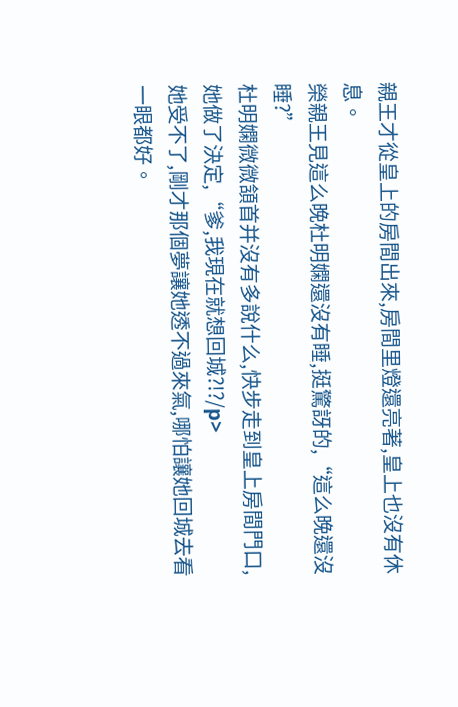親王才從皇上的房間出來,房間里燈還亮著,皇上也沒有休息。
榮親王見這么晚杜明嫻還沒有睡,挺驚訝的,“這么晚還沒睡?”
杜明嫻微微頷首并沒有多說什么,快步走到皇上房間門口,她做了決定,“爹,我現在就想回城?!?/p>
她受不了,剛才那個夢讓她透不過來氣,哪怕讓她回城去看一眼都好。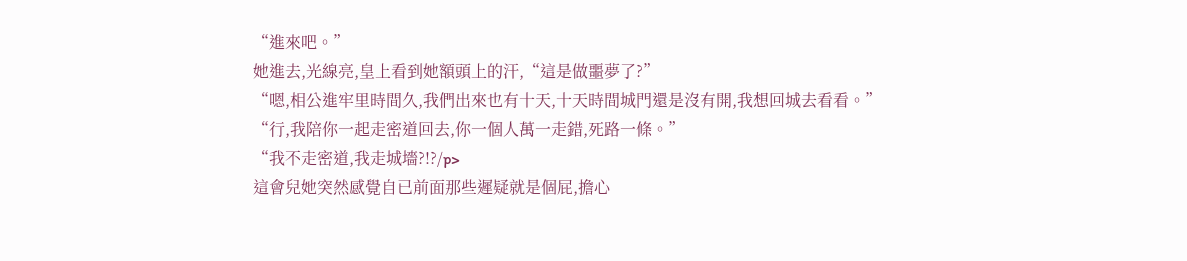“進來吧。”
她進去,光線亮,皇上看到她額頭上的汗,“這是做噩夢了?”
“嗯,相公進牢里時間久,我們出來也有十天,十天時間城門還是沒有開,我想回城去看看。”
“行,我陪你一起走密道回去,你一個人萬一走錯,死路一條。”
“我不走密道,我走城墻?!?/p>
這會兒她突然感覺自已前面那些遲疑就是個屁,擔心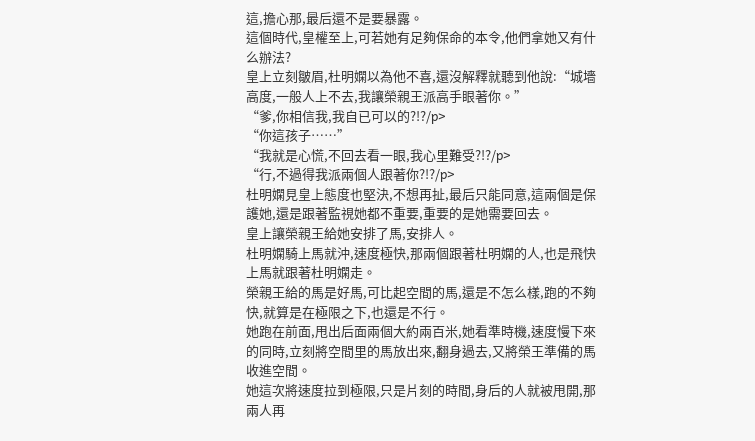這,擔心那,最后還不是要暴露。
這個時代,皇權至上,可若她有足夠保命的本令,他們拿她又有什么辦法?
皇上立刻皺眉,杜明嫻以為他不喜,還沒解釋就聽到他說:“城墻高度,一般人上不去,我讓榮親王派高手眼著你。”
“爹,你相信我,我自已可以的?!?/p>
“你這孩子……”
“我就是心慌,不回去看一眼,我心里難受?!?/p>
“行,不過得我派兩個人跟著你?!?/p>
杜明嫻見皇上態度也堅決,不想再扯,最后只能同意,這兩個是保護她,還是跟著監視她都不重要,重要的是她需要回去。
皇上讓榮親王給她安排了馬,安排人。
杜明嫻騎上馬就沖,速度極快,那兩個跟著杜明嫻的人,也是飛快上馬就跟著杜明嫻走。
榮親王給的馬是好馬,可比起空間的馬,還是不怎么樣,跑的不夠快,就算是在極限之下,也還是不行。
她跑在前面,甩出后面兩個大約兩百米,她看準時機,速度慢下來的同時,立刻將空間里的馬放出來,翻身過去,又將榮王準備的馬收進空間。
她這次將速度拉到極限,只是片刻的時間,身后的人就被甩開,那兩人再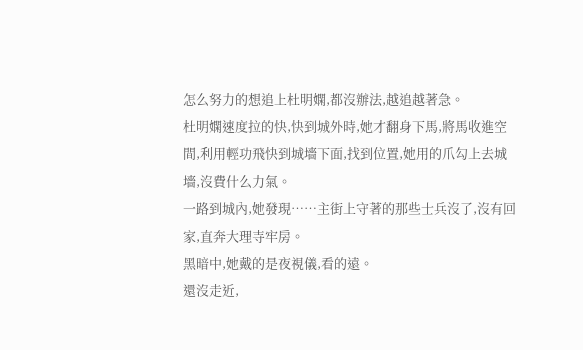怎么努力的想追上杜明嫻,都沒辦法,越追越著急。
杜明嫻速度拉的快,快到城外時,她才翻身下馬,將馬收進空間,利用輕功飛快到城墻下面,找到位置,她用的爪勾上去城墻,沒費什么力氣。
一路到城內,她發現……主街上守著的那些士兵沒了,沒有回家,直奔大理寺牢房。
黑暗中,她戴的是夜視儀,看的遠。
還沒走近,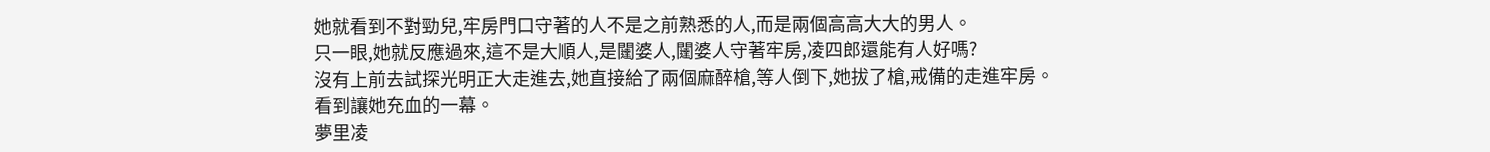她就看到不對勁兒,牢房門口守著的人不是之前熟悉的人,而是兩個高高大大的男人。
只一眼,她就反應過來,這不是大順人,是闥婆人,闥婆人守著牢房,凌四郎還能有人好嗎?
沒有上前去試探光明正大走進去,她直接給了兩個麻醉槍,等人倒下,她拔了槍,戒備的走進牢房。
看到讓她充血的一幕。
夢里凌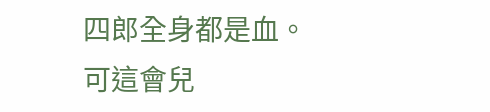四郎全身都是血。
可這會兒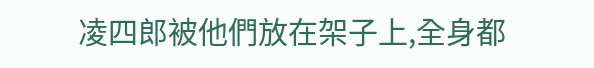凌四郎被他們放在架子上,全身都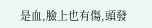是血,臉上也有傷,頭發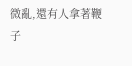微亂,還有人拿著鞭子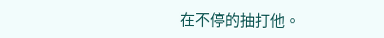在不停的抽打他。